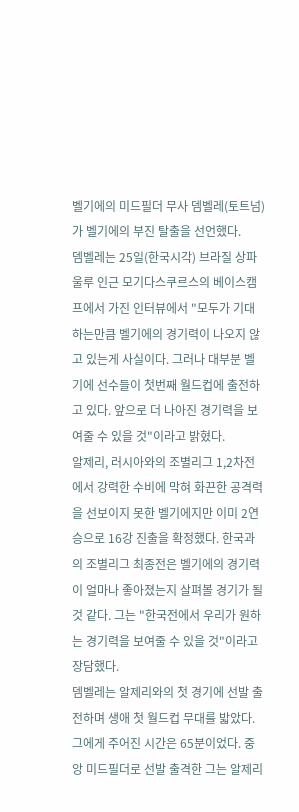벨기에의 미드필더 무사 뎀벨레(토트넘)가 벨기에의 부진 탈출을 선언했다.
뎀벨레는 25일(한국시각) 브라질 상파울루 인근 모기다스쿠르스의 베이스캠프에서 가진 인터뷰에서 "모두가 기대하는만큼 벨기에의 경기력이 나오지 않고 있는게 사실이다. 그러나 대부분 벨기에 선수들이 첫번째 월드컵에 출전하고 있다. 앞으로 더 나아진 경기력을 보여줄 수 있을 것"이라고 밝혔다.
알제리, 러시아와의 조별리그 1,2차전에서 강력한 수비에 막혀 화끈한 공격력을 선보이지 못한 벨기에지만 이미 2연승으로 16강 진출을 확정했다. 한국과의 조별리그 최종전은 벨기에의 경기력이 얼마나 좋아졌는지 살펴볼 경기가 될 것 같다. 그는 "한국전에서 우리가 원하는 경기력을 보여줄 수 있을 것"이라고 장담했다.
뎀벨레는 알제리와의 첫 경기에 선발 출전하며 생애 첫 월드컵 무대를 밟았다. 그에게 주어진 시간은 65분이었다. 중앙 미드필더로 선발 출격한 그는 알제리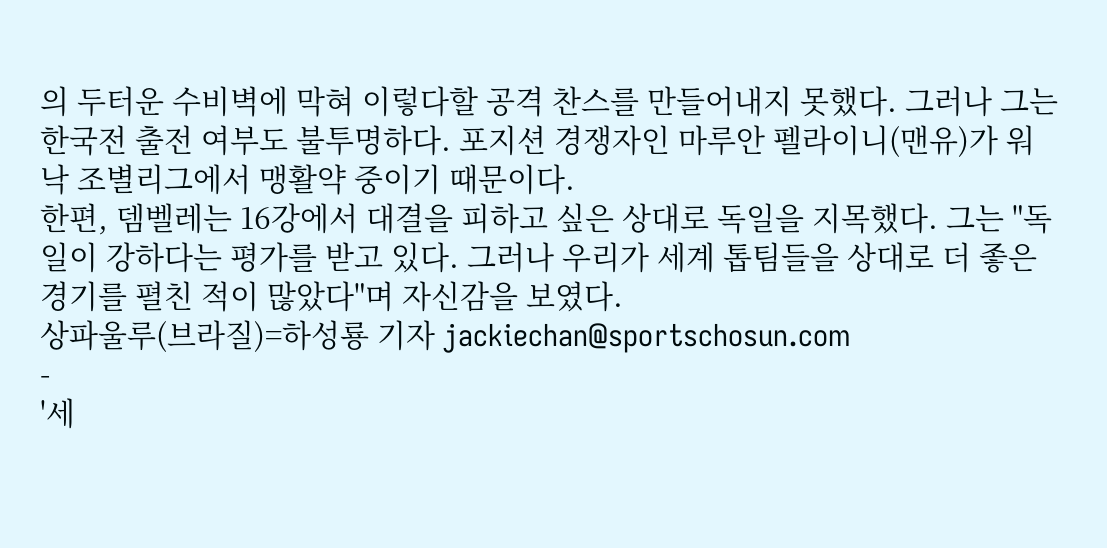의 두터운 수비벽에 막혀 이렇다할 공격 찬스를 만들어내지 못했다. 그러나 그는 한국전 출전 여부도 불투명하다. 포지션 경쟁자인 마루안 펠라이니(맨유)가 워낙 조별리그에서 맹활약 중이기 때문이다.
한편, 뎀벨레는 16강에서 대결을 피하고 싶은 상대로 독일을 지목했다. 그는 "독일이 강하다는 평가를 받고 있다. 그러나 우리가 세계 톱팀들을 상대로 더 좋은 경기를 펼친 적이 많았다"며 자신감을 보였다.
상파울루(브라질)=하성룡 기자 jackiechan@sportschosun.com
-
'세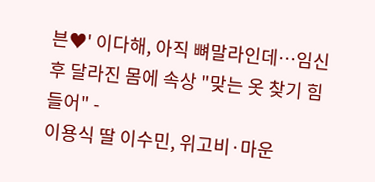븐♥' 이다해, 아직 뼈말라인데…임신 후 달라진 몸에 속상 "맞는 옷 찾기 힘들어" -
이용식 딸 이수민, 위고비·마운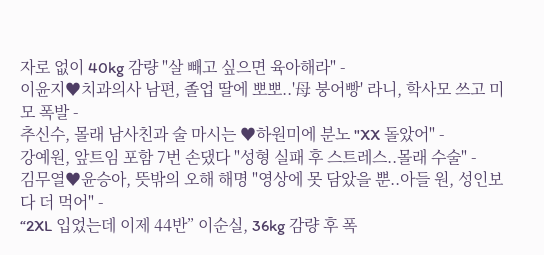자로 없이 40kg 감량 "살 빼고 싶으면 육아해라" -
이윤지♥치과의사 남편, 졸업 딸에 뽀뽀..'母 붕어빵' 라니, 학사모 쓰고 미모 폭발 -
추신수, 몰래 남사친과 술 마시는 ♥하원미에 분노 "XX 돌았어" -
강예원, 앞트임 포함 7번 손댔다 "성형 실패 후 스트레스..몰래 수술" -
김무열♥윤승아, 뜻밖의 오해 해명 "영상에 못 담았을 뿐..아들 원, 성인보다 더 먹어" -
“2XL 입었는데 이제 44반” 이순실, 36kg 감량 후 폭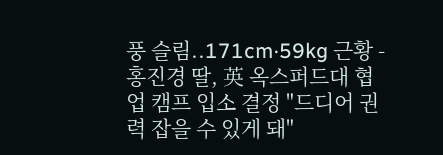풍 슬림..171cm·59kg 근황 -
홍진경 딸, 英 옥스퍼드대 협업 캠프 입소 결정 "드디어 권력 잡을 수 있게 돼"